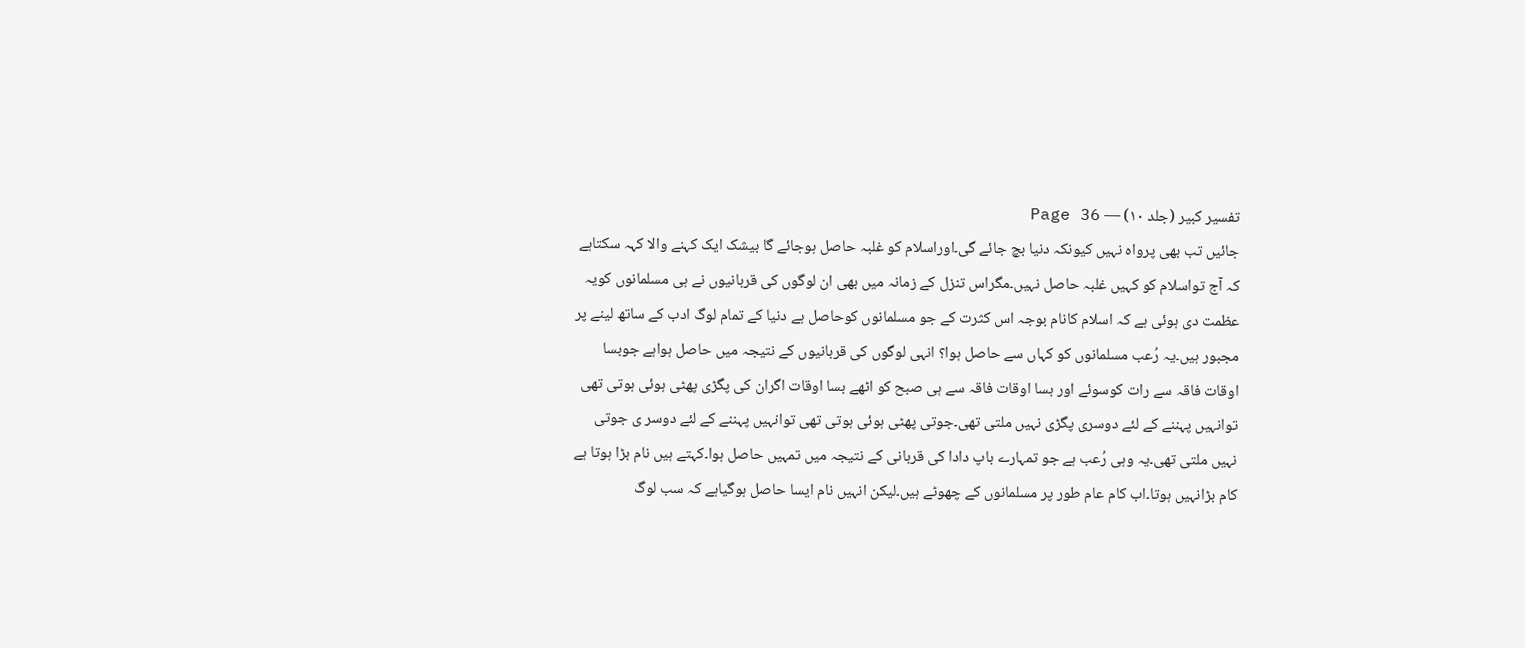تفسیر کبیر (جلد ۱۰) — Page 36
جائیں تب بھی پرواہ نہیں کیونکہ دنیا بچ جائے گی۔اوراسلام کو غلبہ حاصل ہوجائے گا بیشک ایک کہنے والا کہہ سکتاہے کہ آج تواسلام کو کہیں غلبہ حاصل نہیں۔مگراس تنزل کے زمانہ میں بھی ان لوگوں کی قربانیوں نے ہی مسلمانوں کویہ عظمت دی ہوئی ہے کہ اسلام کانام بوجہ اس کثرت کے جو مسلمانوں کوحاصل ہے دنیا کے تمام لوگ ادب کے ساتھ لینے پر مجبور ہیں۔یہ رُعب مسلمانوں کو کہاں سے حاصل ہوا؟ انہی لوگوں کی قربانیوں کے نتیجہ میں حاصل ہواہے جوبسا اوقات فاقہ سے رات کوسوئے اور بسا اوقات فاقہ سے ہی صبح کو اٹھے بسا اوقات اگران کی پگڑی پھٹی ہوئی ہوتی تھی توانہیں پہننے کے لئے دوسری پگڑی نہیں ملتی تھی۔جوتی پھٹی ہوئی ہوتی تھی توانہیں پہننے کے لئے دوسر ی جوتی نہیں ملتی تھی۔یہ وہی رُعب ہے جو تمہارے باپ دادا کی قربانی کے نتیجہ میں تمہیں حاصل ہوا۔کہتے ہیں نام بڑا ہوتا ہے کام بڑانہیں ہوتا۔اب کام عام طور پر مسلمانوں کے چھوٹے ہیں۔لیکن انہیں نام ایسا حاصل ہوگیاہے کہ سب لوگ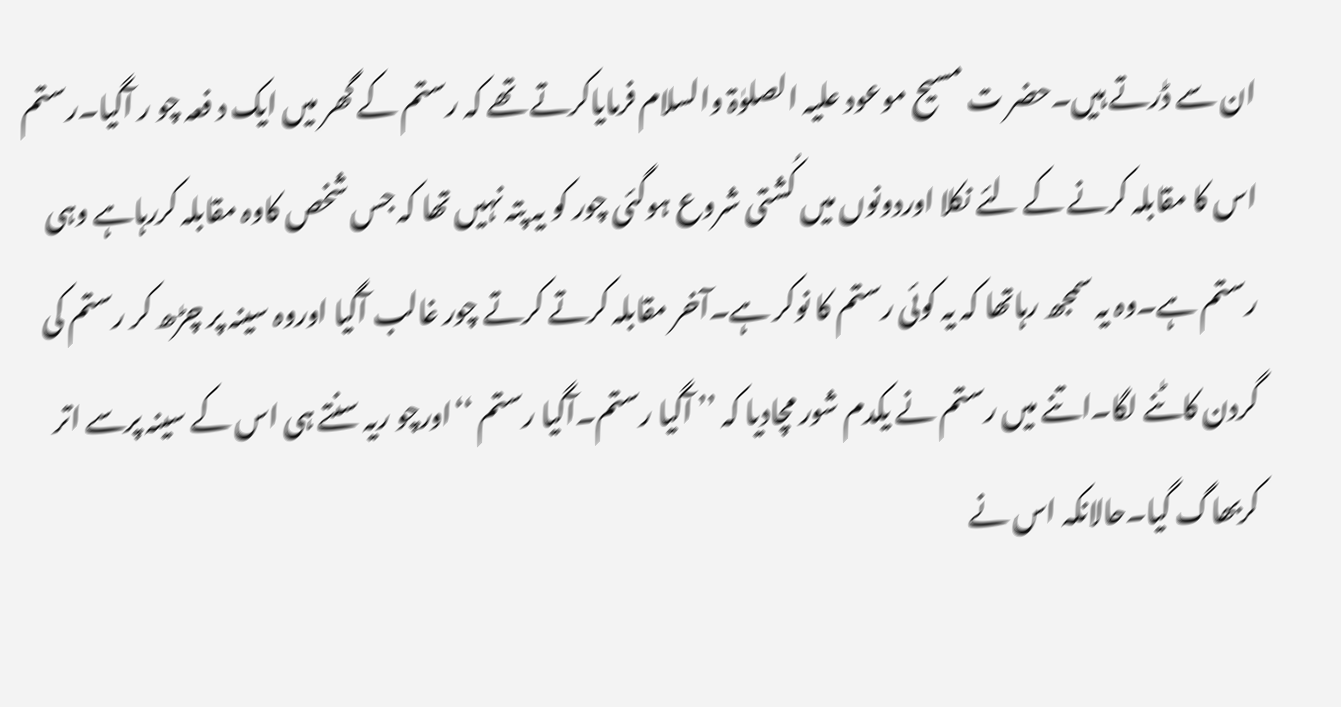ان سے ڈرتے ہیں۔حضر ت مسیح موعود علیہ الصلوٰۃ والسلام فرمایاکرتے تھے کہ رستم کے گھر میں ایک د فعہ چو ر آگیا۔رستم اس کا مقابلہ کرنے کے لئے نکلا اوردونوں میں کُشتی شروع ہوگئی چور کو یہ پتہ نہیں تھا کہ جس شخص کاوہ مقابلہ کررہاہے وہی رستم ہے۔وہ یہ سمجھ رہاتھا کہ یہ کوئی رستم کا نوکر ہے۔آخر مقابلہ کرتے کرتے چور غالب آگیا اوروہ سینہ پر چڑھ کر رستم کی گردن کاٹنے لگا۔اتنے میں رستم نے یکدم شور مچادیا کہ ’’ آگیا رستم۔آگیا رستم ‘‘اورچو ریہ سنتے ہی اس کے سینہ پرسے اتر کربھاگ گیا۔حالانکہ اس نے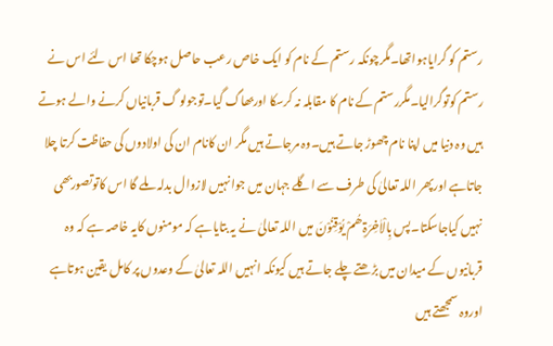رستم کو گرایاہواتھا۔مگرچونکہ رستم کے نام کو ایک خاص رعب حاصل ہوچکا تھا اس لئے اس نے رستم کوتوگرالیا۔مگررستم کے نام کا مقابلہ نہ کرسکا اوربھاگ گیا۔توجولو گ قربانیاں کرنے والے ہوتے ہیں وہ دنیا میں اپنا نام چھوڑ جاتے ہیں۔وہ مرجاتے ہیں مگر ان کانام ان کی اولادوں کی حفاظت کرتا چلا جاتاہے اورپھر اللہ تعالیٰ کی طرف سے اگلے جہان میں جوانہیں لازوال بدلہ ملے گا اس کاتوتصوربھی نہیں کیاجاسکتا۔پس بِالْاٰخِرَۃِ ھُمْ یُوْقِنُوْنَ میں اللہ تعالیٰ نے یہ بتایاہے کہ مومنوں کایہ خاصہ ہے کہ وہ قربانیوں کے میدان میں بڑھتے چلے جاتے ہیں کیونکہ انہیں اللہ تعالیٰ کے وعدوں پر کامل یقین ہوتاہے اوروہ سمجھتے ہیں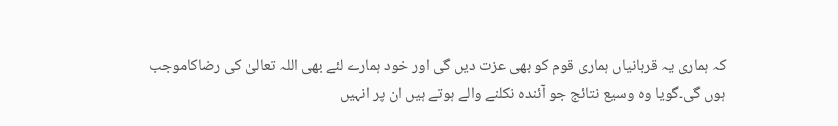کہ ہماری یہ قربانیاں ہماری قوم کو بھی عزت دیں گی اور خود ہمارے لئے بھی اللہ تعالیٰ کی رضاکاموجب ہوں گی۔گویا وہ وسیع نتائج جو آئندہ نکلنے والے ہوتے ہیں ان پر انہیں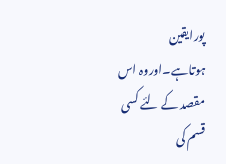پورایقین ہوتاہے۔اوروہ اس مقصد کے لئے کسی قسم کی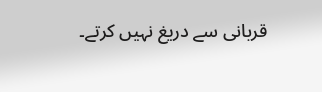قربانی سے دریغ نہیں کرتے۔